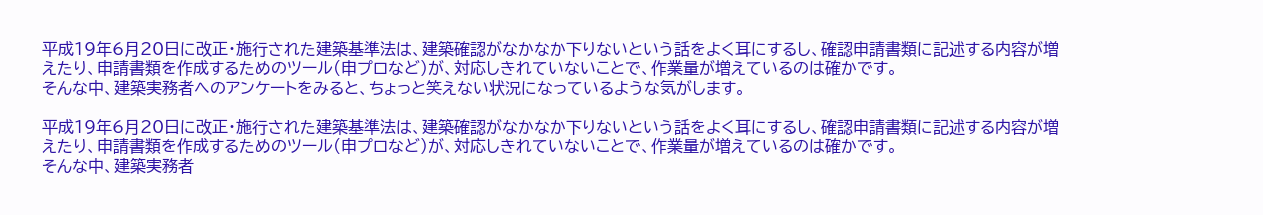平成19年6月20日に改正・施行された建築基準法は、建築確認がなかなか下りないという話をよく耳にするし、確認申請書類に記述する内容が増えたり、申請書類を作成するためのツール(申プロなど)が、対応しきれていないことで、作業量が増えているのは確かです。
そんな中、建築実務者へのアンケートをみると、ちょっと笑えない状況になっているような気がします。

平成19年6月20日に改正・施行された建築基準法は、建築確認がなかなか下りないという話をよく耳にするし、確認申請書類に記述する内容が増えたり、申請書類を作成するためのツール(申プロなど)が、対応しきれていないことで、作業量が増えているのは確かです。
そんな中、建築実務者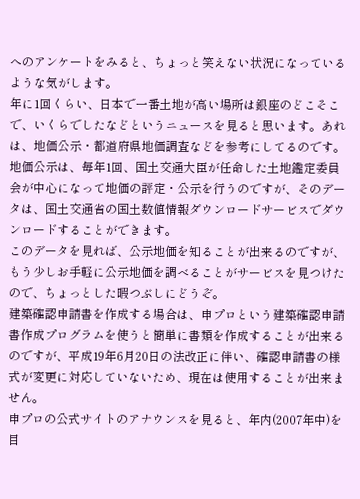へのアンケートをみると、ちょっと笑えない状況になっているような気がします。
年に1回くらい、日本で一番土地が高い場所は銀座のどこそこで、いくらでしたなどというニュースを見ると思います。あれは、地価公示・都道府県地価調査などを参考にしてるのです。
地価公示は、毎年1回、国土交通大臣が任命した土地鑑定委員会が中心になって地価の評定・公示を行うのですが、そのデータは、国土交通省の国土数値情報ダウンロードサービスでダウンロードすることができます。
このデータを見れば、公示地価を知ることが出来るのですが、もう少しお手軽に公示地価を調べることがサービスを見つけたので、ちょっとした暇つぶしにどうぞ。
建築確認申請書を作成する場合は、申プロという建築確認申請書作成プログラムを使うと簡単に書類を作成することが出来るのですが、平成19年6月20日の法改正に伴い、確認申請書の様式が変更に対応していないため、現在は使用することが出来ません。
申プロの公式サイトのアナウンスを見ると、年内(2007年中)を目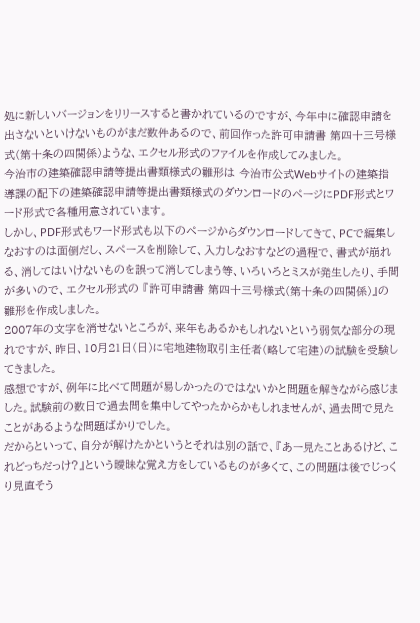処に新しいバージョンをリリースすると書かれているのですが、今年中に確認申請を出さないといけないものがまだ数件あるので、前回作った許可申請書 第四十三号様式(第十条の四関係)ような、エクセル形式のファイルを作成してみました。
今治市の建築確認申請等提出書類様式の雛形は 今治市公式Webサイトの建築指導課の配下の建築確認申請等提出書類様式のダウンロードのページにPDF形式とワード形式で各種用意されています。
しかし、PDF形式もワード形式も以下のページからダウンロードしてきて、PCで編集しなおすのは面倒だし、スペースを削除して、入力しなおすなどの過程で、書式が崩れる、消してはいけないものを誤って消してしまう等、いろいろとミスが発生したり、手間が多いので、エクセル形式の 『許可申請書 第四十三号様式(第十条の四関係)』の雛形を作成しました。
2007年の文字を消せないところが、来年もあるかもしれないという弱気な部分の現れですが、昨日、10月21日(日)に宅地建物取引主任者(略して宅建)の試験を受験してきました。
感想ですが、例年に比べて問題が易しかったのではないかと問題を解きながら感じました。試験前の数日で過去問を集中してやったからかもしれませんが、過去問で見たことがあるような問題ばかりでした。
だからといって、自分が解けたかというとそれは別の話で、『あー見たことあるけど、これどっちだっけ?』という曖昧な覚え方をしているものが多くて、この問題は後でじっくり見直そう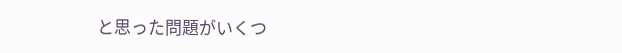と思った問題がいくつ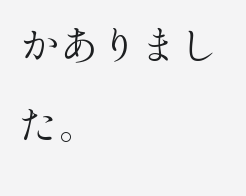かありました。